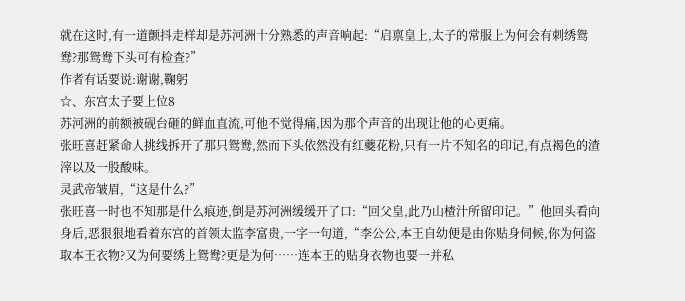就在这时,有一道颤抖走样却是苏河洲十分熟悉的声音响起:“启禀皇上,太子的常服上为何会有刺绣鸳鸯?那鸳鸯下头可有检查?”
作者有话要说:谢谢,鞠躬
☆、东宫太子要上位8
苏河洲的前额被砚台砸的鲜血直流,可他不觉得痛,因为那个声音的出现让他的心更痛。
张旺喜赶紧命人挑线拆开了那只鸳鸯,然而下头依然没有红夔花粉,只有一片不知名的印记,有点褐色的渣滓以及一股酸味。
灵武帝皱眉,“这是什么?”
张旺喜一时也不知那是什么痕迹,倒是苏河洲缓缓开了口:“回父皇,此乃山楂汁所留印记。”他回头看向身后,恶狠狠地看着东宫的首领太监李富贵,一字一句道,“李公公,本王自幼便是由你贴身伺候,你为何盗取本王衣物?又为何要绣上鸳鸯?更是为何……连本王的贴身衣物也要一并私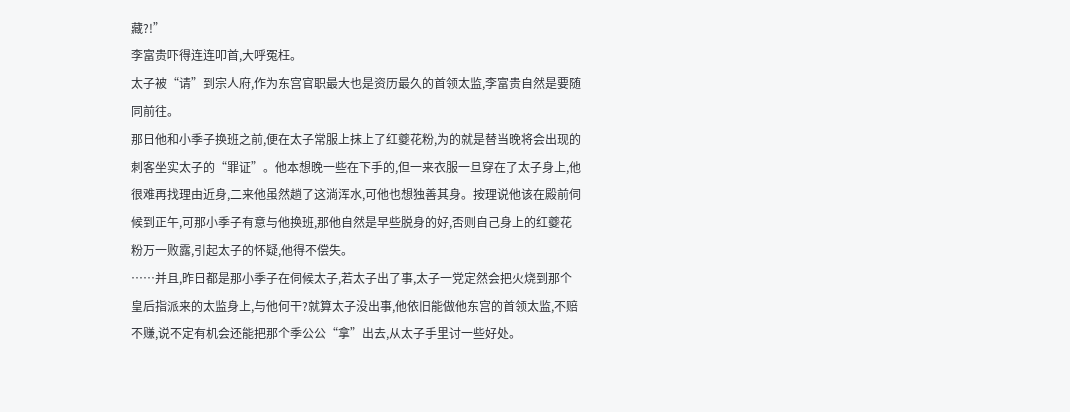藏?!”
李富贵吓得连连叩首,大呼冤枉。
太子被“请”到宗人府,作为东宫官职最大也是资历最久的首领太监,李富贵自然是要随同前往。
那日他和小季子换班之前,便在太子常服上抹上了红夔花粉,为的就是替当晚将会出现的刺客坐实太子的“罪证”。他本想晚一些在下手的,但一来衣服一旦穿在了太子身上,他很难再找理由近身,二来他虽然趟了这淌浑水,可他也想独善其身。按理说他该在殿前伺候到正午,可那小季子有意与他换班,那他自然是早些脱身的好,否则自己身上的红夔花粉万一败露,引起太子的怀疑,他得不偿失。
……并且,昨日都是那小季子在伺候太子,若太子出了事,太子一党定然会把火烧到那个皇后指派来的太监身上,与他何干?就算太子没出事,他依旧能做他东宫的首领太监,不赔不赚,说不定有机会还能把那个季公公“拿”出去,从太子手里讨一些好处。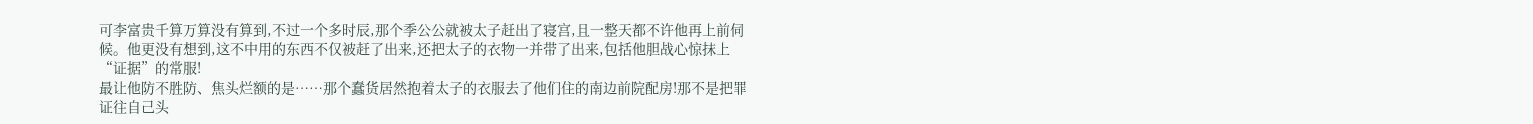可李富贵千算万算没有算到,不过一个多时辰,那个季公公就被太子赶出了寝宫,且一整天都不许他再上前伺候。他更没有想到,这不中用的东西不仅被赶了出来,还把太子的衣物一并带了出来,包括他胆战心惊抹上“证据”的常服!
最让他防不胜防、焦头烂额的是……那个蠢货居然抱着太子的衣服去了他们住的南边前院配房!那不是把罪证往自己头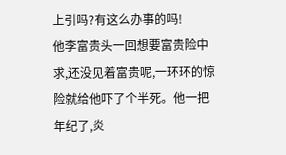上引吗?有这么办事的吗!
他李富贵头一回想要富贵险中求,还没见着富贵呢,一环环的惊险就给他吓了个半死。他一把年纪了,炎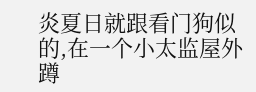炎夏日就跟看门狗似的,在一个小太监屋外蹲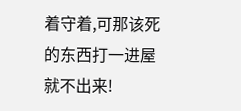着守着,可那该死的东西打一进屋就不出来!